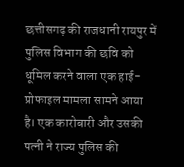छत्तीसगढ़ की राजधानी रायपुर में पुलिस विभाग की छवि को धूमिल करने वाला एक हाई-प्रोफाइल मामला सामने आया है। एक कारोबारी और उसकी पत्नी ने राज्य पुलिस की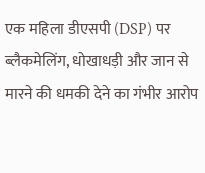एक महिला डीएसपी (DSP) पर ब्लैकमेलिंग, धोखाधड़ी और जान से मारने की धमकी देने का गंभीर आरोप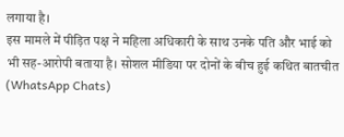लगाया है।
इस मामले में पीड़ित पक्ष ने महिला अधिकारी के साथ उनके पति और भाई को भी सह-आरोपी बताया है। सोशल मीडिया पर दोनों के बीच हुई कथित बातचीत (WhatsApp Chats)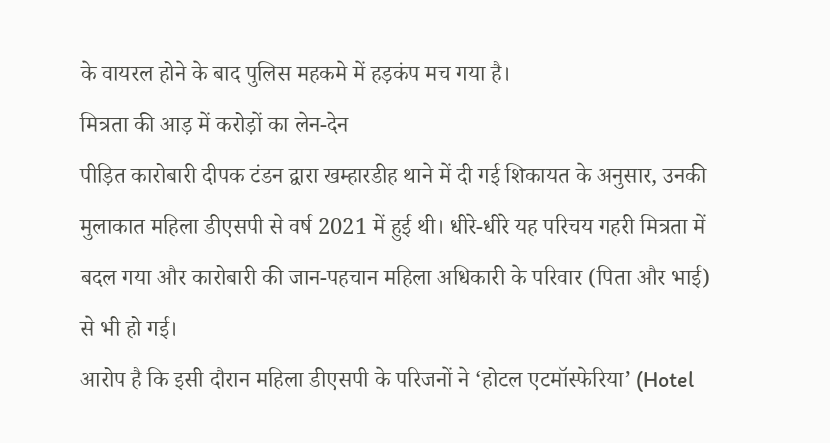के वायरल होने के बाद पुलिस महकमे में हड़कंप मच गया है।
मित्रता की आड़ में करोड़ों का लेन-देन
पीड़ित कारोबारी दीपक टंडन द्वारा खम्हारडीह थाने में दी गई शिकायत के अनुसार, उनकी मुलाकात महिला डीएसपी से वर्ष 2021 में हुई थी। धीरे-धीरे यह परिचय गहरी मित्रता में बदल गया और कारोबारी की जान-पहचान महिला अधिकारी के परिवार (पिता और भाई) से भी हो गई।
आरोप है कि इसी दौरान महिला डीएसपी के परिजनों ने ‘होटल एटमॉस्फेरिया’ (Hotel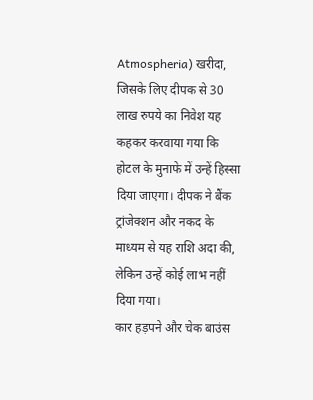Atmospheria) खरीदा, जिसके लिए दीपक से 30 लाख रुपये का निवेश यह कहकर करवाया गया कि होटल के मुनाफे में उन्हें हिस्सा दिया जाएगा। दीपक ने बैंक ट्रांजेक्शन और नकद के माध्यम से यह राशि अदा की, लेकिन उन्हें कोई लाभ नहीं दिया गया।
कार हड़पने और चेक बाउंस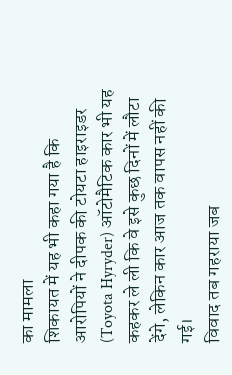का मामला
शिकायत में यह भी कहा गया है कि आरोपियों ने दीपक की टोयटा हाइराइडर (Toyota Hyryder) ऑटोमैटिक कार भी यह कहकर ले ली कि वे इसे कुछ दिनों में लौटा देंगे, लेकिन कार आज तक वापस नहीं की गई।
विवाद तब गहराया जब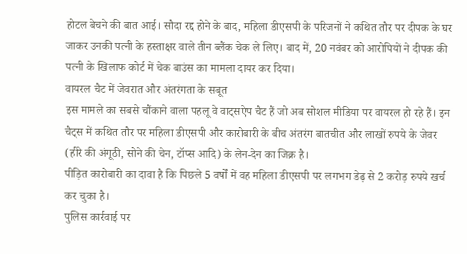होटल बेचने की बात आई। सौदा रद्द होने के बाद, महिला डीएसपी के परिजनों ने कथित तौर पर दीपक के घर जाकर उनकी पत्नी के हस्ताक्षर वाले तीन ब्लैंक चेक ले लिए। बाद में, 20 नवंबर को आरोपियों ने दीपक की पत्नी के खिलाफ कोर्ट में चेक बाउंस का मामला दायर कर दिया।
वायरल चैट में जेवरात और अंतरंगता के सबूत
इस मामले का सबसे चौंकाने वाला पहलू वे वाट्सऐप चैट हैं जो अब सोशल मीडिया पर वायरल हो रहे हैं। इन चैट्स में कथित तौर पर महिला डीएसपी और कारोबारी के बीच अंतरंग बातचीत और लाखों रुपये के जेवर (हीरे की अंगूठी, सोने की चेन, टॉप्स आदि) के लेन-देन का जिक्र है।
पीड़ित कारोबारी का दावा है कि पिछले 5 वर्षों में वह महिला डीएसपी पर लगभग डेढ़ से 2 करोड़ रुपये खर्च कर चुका है।
पुलिस कार्रवाई पर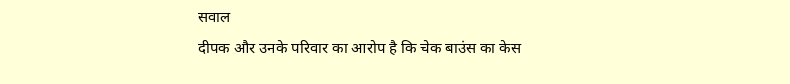सवाल
दीपक और उनके परिवार का आरोप है कि चेक बाउंस का केस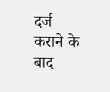दर्ज कराने के बाद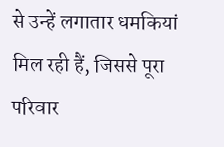से उन्हें लगातार धमकियां मिल रही हैं, जिससे पूरा परिवार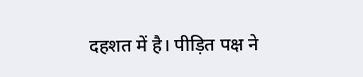दहशत में है। पीड़ित पक्ष ने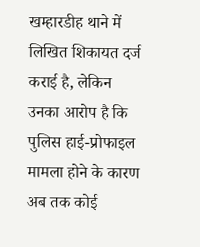खम्हारडीह थाने में लिखित शिकायत दर्ज कराई है, लेकिन उनका आरोप है कि पुलिस हाई-प्रोफाइल मामला होने के कारण अब तक कोई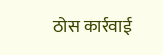ठोस कार्रवाई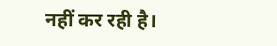नहीं कर रही है।